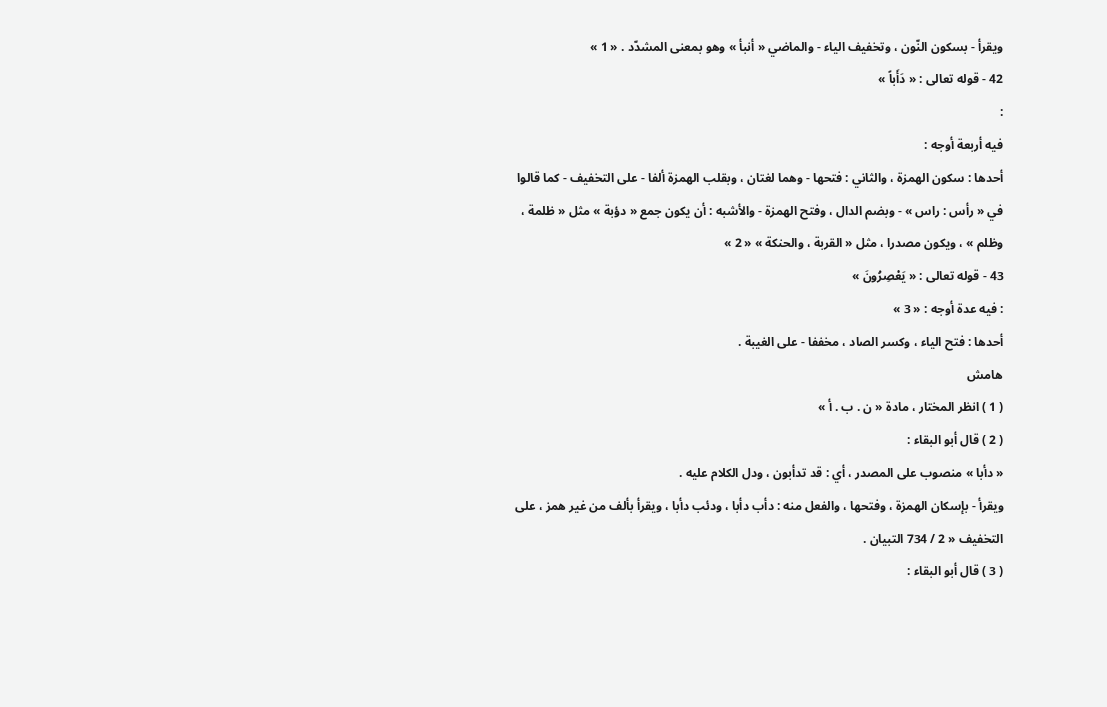ويقرأ - بسكون النّون ، وتخفيف الياء - والماضي « أنبأ » وهو بمعنى المشدّد . « 1 »
42 - قوله تعالى : « دَأَباً »
:
فيه أربعة أوجه :
أحدها : سكون الهمزة ، والثاني : فتحها - وهما لغتان ، وبقلب الهمزة ألفا - على التخفيف - كما قالوا في « رأس : راس » - وبضم الدال ، وفتح الهمزة - والأشبه : أن يكون جمع « دؤبة » مثل « ظلمة ، وظلم » ، ويكون مصدرا ، مثل « القربة ، والحنكة » « 2 »
43 - قوله تعالى : « يَعْصِرُونَ »
: فيه عدة أوجه : « 3 »
أحدها : فتح الياء ، وكسر الصاد ، مخففا - على الغيبة .
هامش
( 1 ) انظر المختار ، مادة « ن . ب . أ »
( 2 ) قال أبو البقاء :
« دأبا » منصوب على المصدر ، أي : قد تدأبون ، ودل الكلام عليه .
ويقرأ - بإسكان الهمزة ، وفتحها ، والفعل منه : دأب دأبا ، ودئب دأبا ، ويقرأ بألف من غير همز ، على التخفيف « 2 / 734 التبيان .
( 3 ) قال أبو البقاء :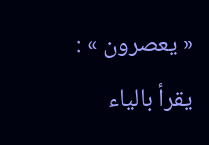« يعصرون » : يقرأ بالياء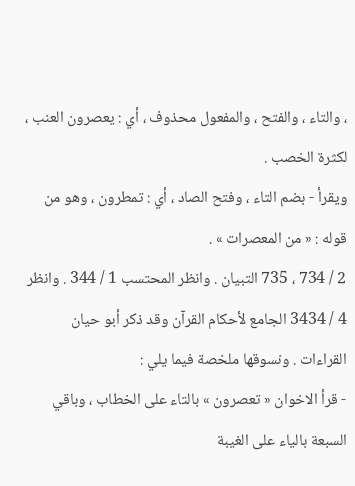، والتاء ، والفتح ، والمفعول محذوف ، أي : يعصرون العنب ، لكثرة الخصب .
ويقرأ - بضم التاء ، وفتح الصاد ، أي : تمطرون ، وهو من قوله : « من المعصرات » .
2 / 734 ، 735 التبيان . وانظر المحتسب 1 / 344 . وانظر 4 / 3434 الجامع لأحكام القرآن وقد ذكر أبو حيان القراءات . ونسوقها ملخصة فيما يلي :
- قرأ الاخوان « تعصرون » بالتاء على الخطاب ، وباقي السبعة بالياء على الغيبة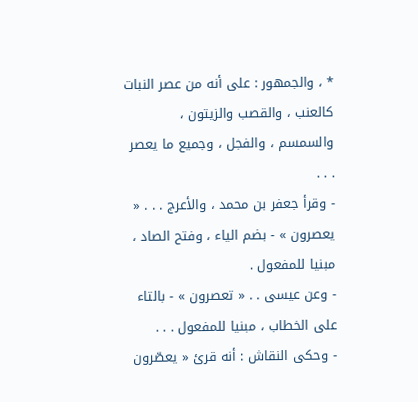* ، والجمهور : على أنه من عصر النبات كالعنب ، والقصب والزيتون ، والسمسم ، والفجل ، وجميع ما يعصر . . .
- وقرأ جعفر بن محمد ، والأعرج . . . « يعصرون » - بضم الياء ، وفتح الصاد ، مبنيا للمفعول .
- وعن عيسى . . « تعصرون » - بالتاء على الخطاب ، مبنيا للمفعول . . .
- وحكى النقاش : أنه قرئ « يعصّرون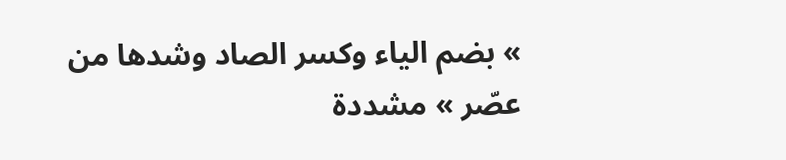» بضم الياء وكسر الصاد وشدها من عصّر » مشددة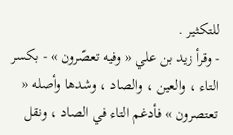للتكثير .
- وقرأ زيد بن علي « وفيه تعصّرون » - بكسر التاء ، والعين ، والصاد ، وشدها وأصله « تعتصرون » فأدغم التاء في الصاد ، ونقل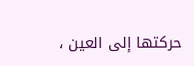حركتها إلى العين ،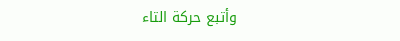وأتبع حركة التاء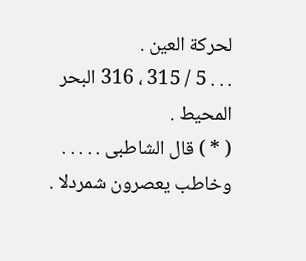لحركة العين .
. . . 5 / 315 ، 316 البحر المحيط .
( * ) قال الشاطبى . . . . . وخاطب يعصرون شمردلا .